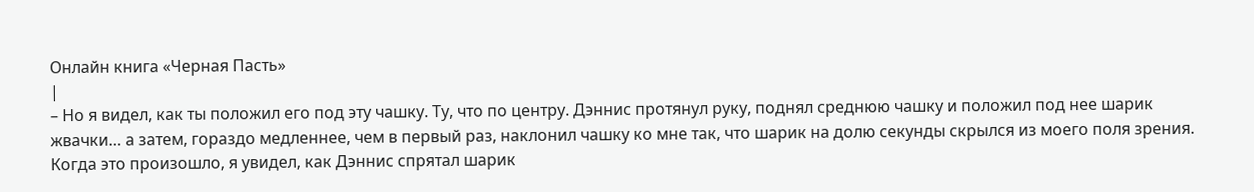Онлайн книга «Черная Пасть»
|
– Но я видел, как ты положил его под эту чашку. Ту, что по центру. Дэннис протянул руку, поднял среднюю чашку и положил под нее шарик жвачки… а затем, гораздо медленнее, чем в первый раз, наклонил чашку ко мне так, что шарик на долю секунды скрылся из моего поля зрения. Когда это произошло, я увидел, как Дэннис спрятал шарик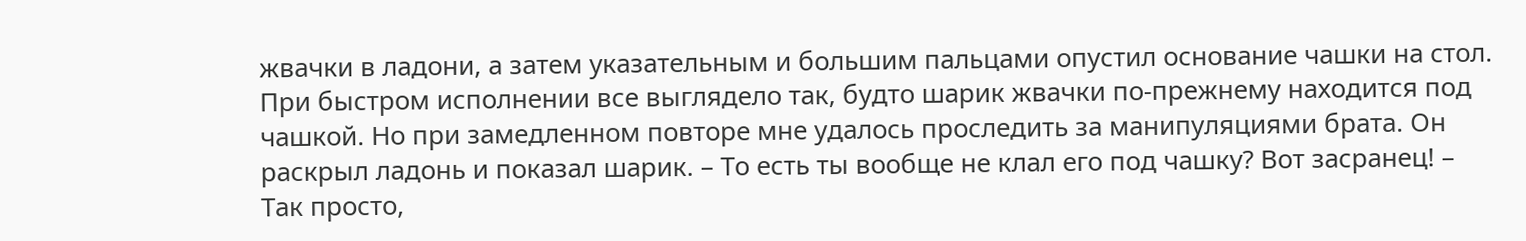жвачки в ладони, а затем указательным и большим пальцами опустил основание чашки на стол. При быстром исполнении все выглядело так, будто шарик жвачки по-прежнему находится под чашкой. Но при замедленном повторе мне удалось проследить за манипуляциями брата. Он раскрыл ладонь и показал шарик. – То есть ты вообще не клал его под чашку? Вот засранец! – Так просто,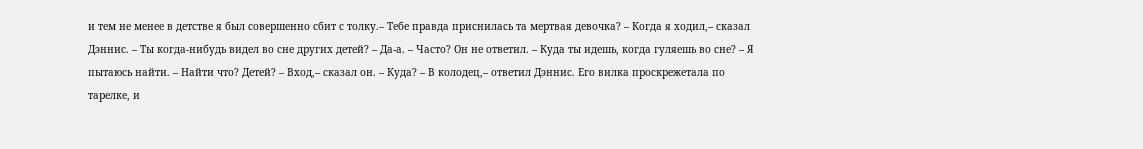и тем не менее в детстве я был совершенно сбит с толку.– Тебе правда приснилась та мертвая девочка? – Когда я ходил,– сказал Дэннис. – Ты когда-нибудь видел во сне других детей? – Да-а. – Часто? Он не ответил. – Куда ты идешь, когда гуляешь во сне? – Я пытаюсь найти. – Найти что? Детей? – Вход,– сказал он. – Куда? – В колодец,– ответил Дэннис. Его вилка проскрежетала по тарелке, и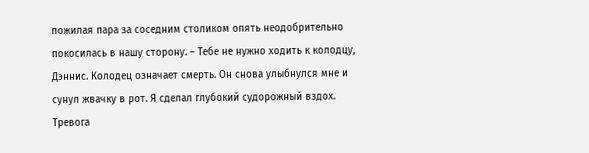пожилая пара за соседним столиком опять неодобрительно покосилась в нашу сторону. – Тебе не нужно ходить к колодцу, Дэннис. Колодец означает смерть. Он снова улыбнулся мне и сунул жвачку в рот. Я сделал глубокий судорожный вздох. Тревога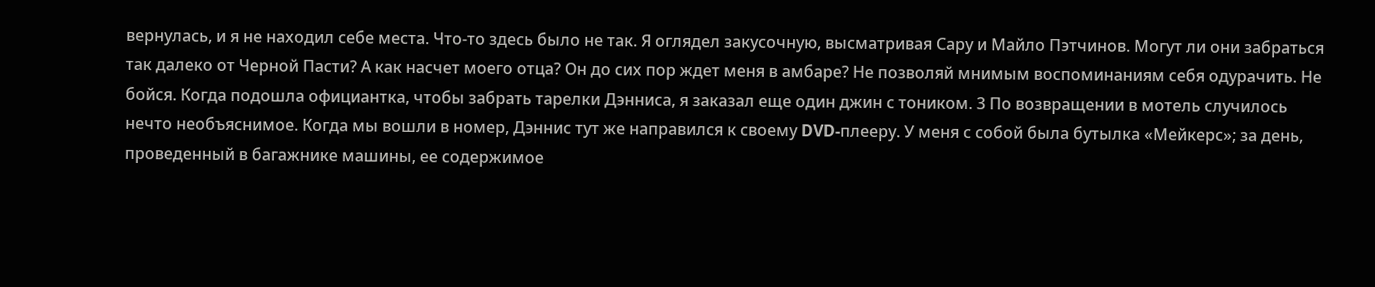вернулась, и я не находил себе места. Что-то здесь было не так. Я оглядел закусочную, высматривая Сару и Майло Пэтчинов. Могут ли они забраться так далеко от Черной Пасти? А как насчет моего отца? Он до сих пор ждет меня в амбаре? Не позволяй мнимым воспоминаниям себя одурачить. Не бойся. Когда подошла официантка, чтобы забрать тарелки Дэнниса, я заказал еще один джин с тоником. 3 По возвращении в мотель случилось нечто необъяснимое. Когда мы вошли в номер, Дэннис тут же направился к своему DVD-плееру. У меня с собой была бутылка «Мейкерс»; за день, проведенный в багажнике машины, ее содержимое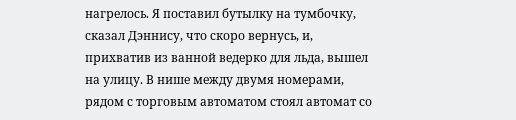нагрелось. Я поставил бутылку на тумбочку, сказал Дэннису, что скоро вернусь, и, прихватив из ванной ведерко для льда, вышел на улицу. В нише между двумя номерами, рядом с торговым автоматом стоял автомат со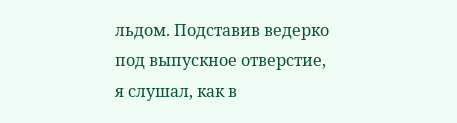льдом. Подставив ведерко под выпускное отверстие, я слушал, как в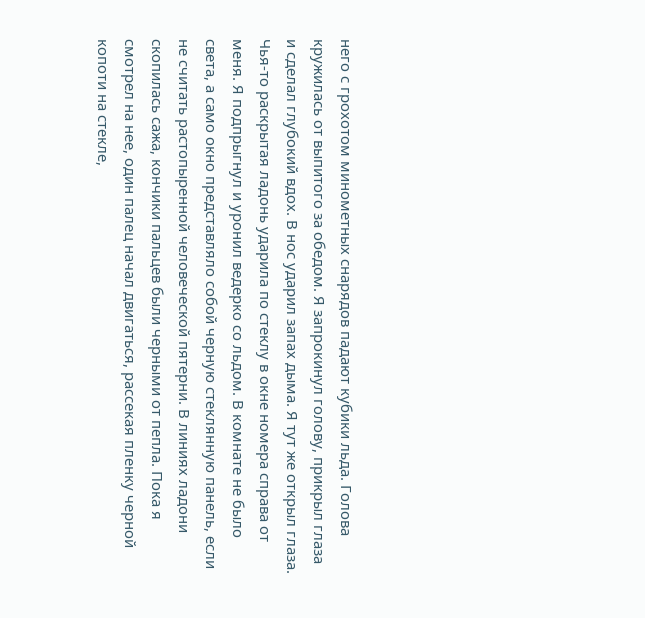него с грохотом минометных снарядов падают кубики льда. Голова кружилась от выпитого за обедом. Я запрокинул голову, прикрыл глаза и сделал глубокий вдох. В нос ударил запах дыма. Я тут же открыл глаза. Чья-то раскрытая ладонь ударила по стеклу в окне номера справа от меня. Я подпрыгнул и уронил ведерко со льдом. В комнате не было света, а само окно представляло собой черную стеклянную панель, если не считать растопыренной человеческой пятерни. В линиях ладони скопилась сажа, кончики пальцев были черными от пепла. Пока я смотрел на нее, один палец начал двигаться, рассекая пленку черной копоти на стекле,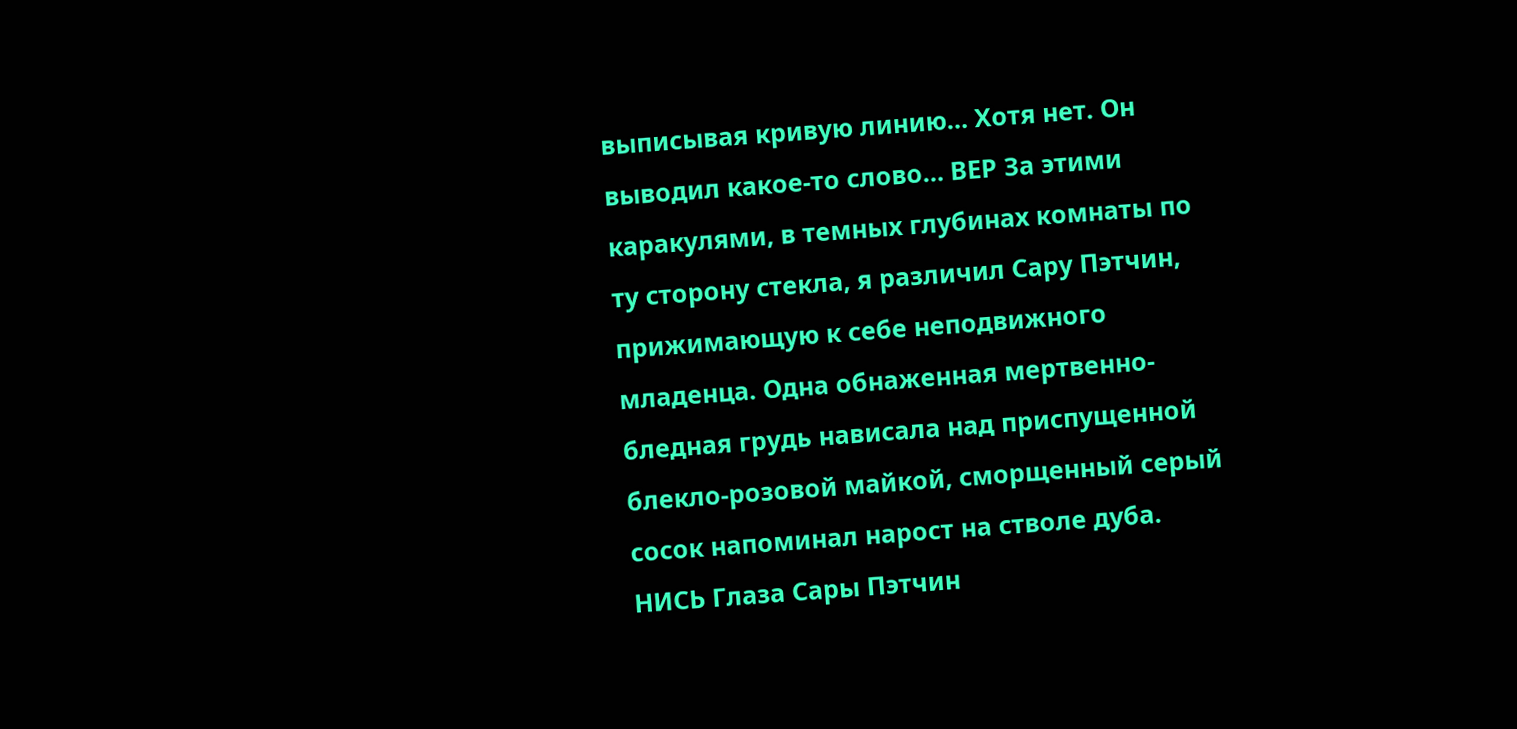выписывая кривую линию… Хотя нет. Он выводил какое-то слово… ВЕР За этими каракулями, в темных глубинах комнаты по ту сторону стекла, я различил Сару Пэтчин, прижимающую к себе неподвижного младенца. Одна обнаженная мертвенно-бледная грудь нависала над приспущенной блекло-розовой майкой, сморщенный серый сосок напоминал нарост на стволе дуба. НИСЬ Глаза Сары Пэтчин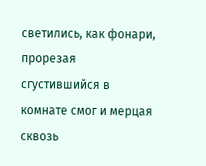светились, как фонари, прорезая сгустившийся в комнате смог и мерцая сквозь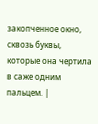закопченное окно, сквозь буквы, которые она чертила в саже одним пальцем. |